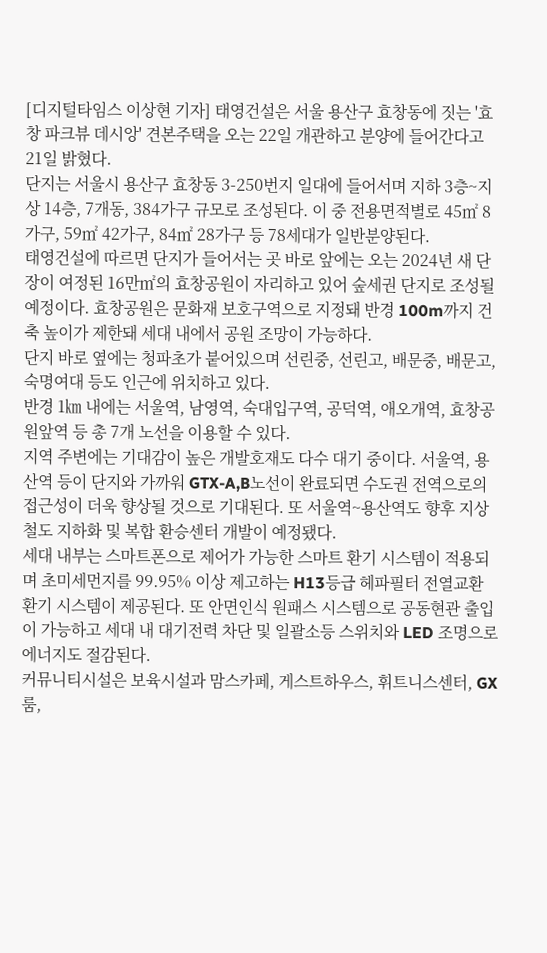[디지털타임스 이상현 기자] 태영건설은 서울 용산구 효창동에 짓는 '효창 파크뷰 데시앙' 견본주택을 오는 22일 개관하고 분양에 들어간다고 21일 밝혔다.
단지는 서울시 용산구 효창동 3-250번지 일대에 들어서며 지하 3층~지상 14층, 7개동, 384가구 규모로 조성된다. 이 중 전용면적별로 45㎡ 8가구, 59㎡ 42가구, 84㎡ 28가구 등 78세대가 일반분양된다.
태영건설에 따르면 단지가 들어서는 곳 바로 앞에는 오는 2024년 새 단장이 여정된 16만㎡의 효창공원이 자리하고 있어 숲세권 단지로 조성될 예정이다. 효창공원은 문화재 보호구역으로 지정돼 반경 100m까지 건축 높이가 제한돼 세대 내에서 공원 조망이 가능하다.
단지 바로 옆에는 청파초가 붙어있으며 선린중, 선린고, 배문중, 배문고, 숙명여대 등도 인근에 위치하고 있다.
반경 1㎞ 내에는 서울역, 남영역, 숙대입구역, 공덕역, 애오개역, 효창공원앞역 등 총 7개 노선을 이용할 수 있다.
지역 주변에는 기대감이 높은 개발호재도 다수 대기 중이다. 서울역, 용산역 등이 단지와 가까워 GTX-A,B노선이 완료되면 수도권 전역으로의 접근성이 더욱 향상될 것으로 기대된다. 또 서울역~용산역도 향후 지상철도 지하화 및 복합 환승센터 개발이 예정됐다.
세대 내부는 스마트폰으로 제어가 가능한 스마트 환기 시스템이 적용되며 초미세먼지를 99.95% 이상 제고하는 H13등급 헤파필터 전열교환 환기 시스템이 제공된다. 또 안면인식 원패스 시스템으로 공동현관 출입이 가능하고 세대 내 대기전력 차단 및 일괄소등 스위치와 LED 조명으로 에너지도 절감된다.
커뮤니티시설은 보육시설과 맘스카페, 게스트하우스, 휘트니스센터, GX룸,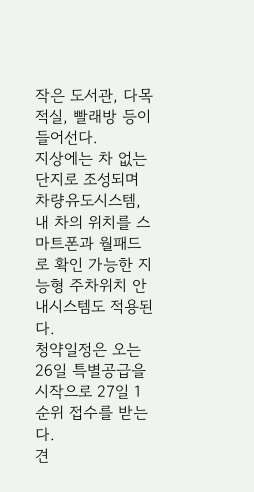작은 도서관, 다목적실, 빨래방 등이 들어선다.
지상에는 차 없는 단지로 조성되며 차량유도시스템, 내 차의 위치를 스마트폰과 월패드로 확인 가능한 지능형 주차위치 안내시스템도 적용된다.
청약일정은 오는 26일 특별공급을 시작으로 27일 1순위 접수를 받는다.
견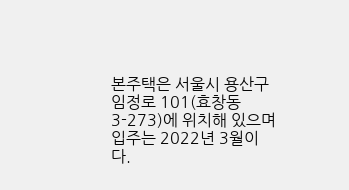본주택은 서울시 용산구 임정로 101(효창동 3-273)에 위치해 있으며 입주는 2022년 3월이다.